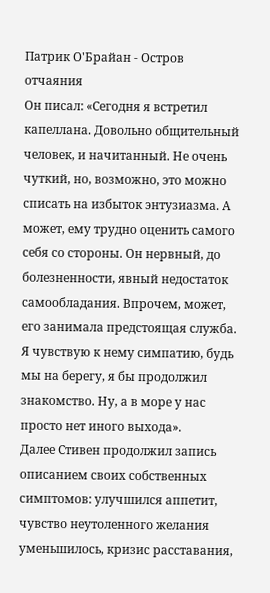Патрик О'Брайан - Остров отчаяния
Он писал: «Сегодня я встретил капеллана. Довольно общительный человек, и начитанный. Не очень чуткий, но, возможно, это можно списать на избыток энтузиазма. А может, ему трудно оценить самого себя со стороны. Он нервный, до болезненности, явный недостаток самообладания. Впрочем, может, его занимала предстоящая служба. Я чувствую к нему симпатию, будь мы на берегу, я бы продолжил знакомство. Ну, а в море у нас просто нет иного выхода».
Далее Стивен продолжил запись описанием своих собственных симптомов: улучшился аппетит, чувство неутоленного желания уменьшилось, кризис расставания,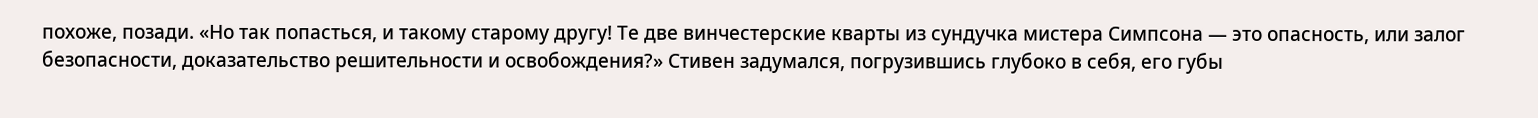похоже, позади. «Но так попасться, и такому старому другу! Те две винчестерские кварты из сундучка мистера Симпсона — это опасность, или залог безопасности, доказательство решительности и освобождения?» Стивен задумался, погрузившись глубоко в себя, его губы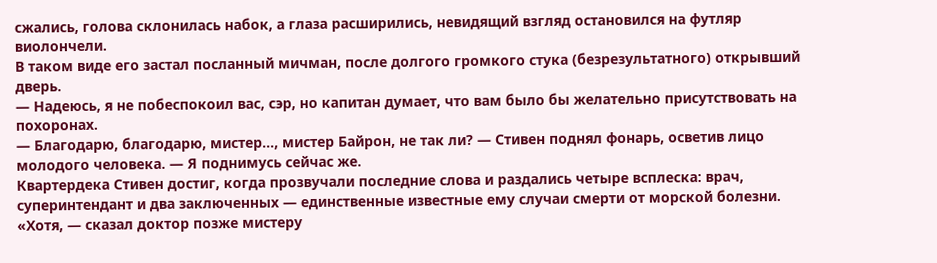сжались, голова склонилась набок, а глаза расширились, невидящий взгляд остановился на футляр виолончели.
В таком виде его застал посланный мичман, после долгого громкого стука (безрезультатного) открывший дверь.
— Надеюсь, я не побеспокоил вас, сэр, но капитан думает, что вам было бы желательно присутствовать на похоронах.
— Благодарю, благодарю, мистер…, мистер Байрон, не так ли? — Стивен поднял фонарь, осветив лицо молодого человека. — Я поднимусь сейчас же.
Квартердека Стивен достиг, когда прозвучали последние слова и раздались четыре всплеска: врач, суперинтендант и два заключенных — единственные известные ему случаи смерти от морской болезни. «Хотя, — сказал доктор позже мистеру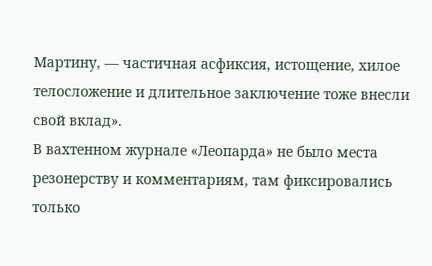Мартину, — частичная асфиксия, истощение, хилое телосложение и длительное заключение тоже внесли свой вклад».
В вахтенном журнале «Леопарда» не было места резонерству и комментариям, там фиксировались только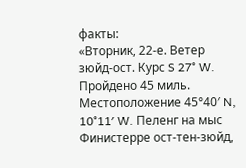факты:
«Вторник, 22-е. Ветер зюйд-ост. Курс S 27° W. Пройдено 45 миль. Местоположение 45°40′ N, 10°11′ W. Пеленг на мыс Финистерре ост-тен-зюйд,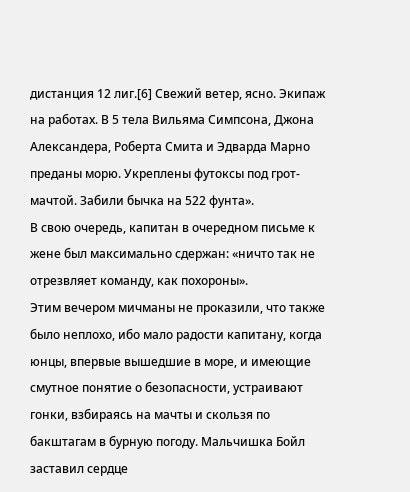дистанция 12 лиг.[6] Свежий ветер, ясно. Экипаж на работах. В 5 тела Вильяма Симпсона, Джона Александера, Роберта Смита и Эдварда Марно преданы морю. Укреплены футоксы под грот-мачтой. Забили бычка на 522 фунта».
В свою очередь, капитан в очередном письме к жене был максимально сдержан: «ничто так не отрезвляет команду, как похороны».
Этим вечером мичманы не проказили, что также было неплохо, ибо мало радости капитану, когда юнцы, впервые вышедшие в море, и имеющие смутное понятие о безопасности, устраивают гонки, взбираясь на мачты и скользя по бакштагам в бурную погоду. Мальчишка Бойл заставил сердце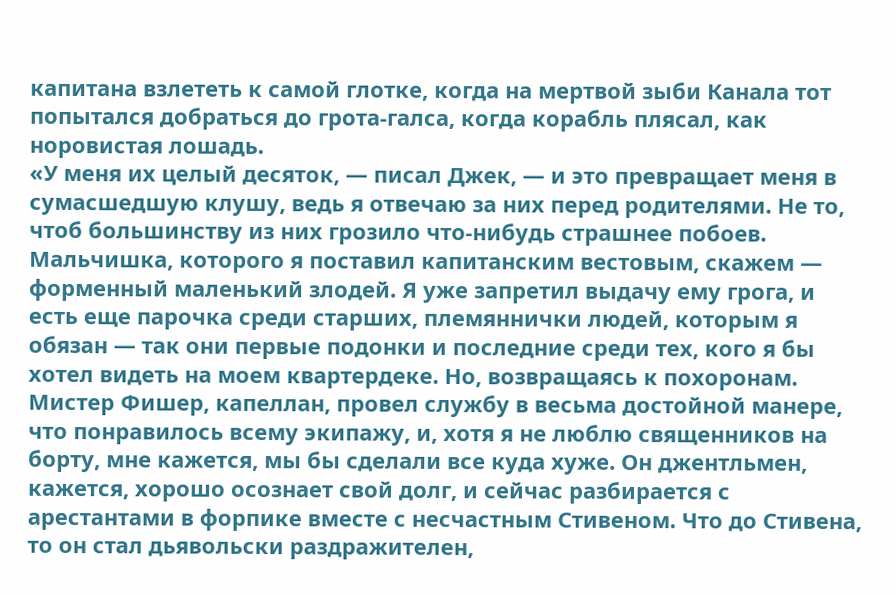капитана взлететь к самой глотке, когда на мертвой зыби Канала тот попытался добраться до грота-галса, когда корабль плясал, как норовистая лошадь.
«У меня их целый десяток, — писал Джек, — и это превращает меня в сумасшедшую клушу, ведь я отвечаю за них перед родителями. Не то, чтоб большинству из них грозило что-нибудь страшнее побоев. Мальчишка, которого я поставил капитанским вестовым, скажем — форменный маленький злодей. Я уже запретил выдачу ему грога, и есть еще парочка среди старших, племяннички людей, которым я обязан — так они первые подонки и последние среди тех, кого я бы хотел видеть на моем квартердеке. Но, возвращаясь к похоронам. Мистер Фишер, капеллан, провел службу в весьма достойной манере, что понравилось всему экипажу, и, хотя я не люблю священников на борту, мне кажется, мы бы сделали все куда хуже. Он джентльмен, кажется, хорошо осознает свой долг, и сейчас разбирается с арестантами в форпике вместе с несчастным Стивеном. Что до Стивена, то он стал дьявольски раздражителен,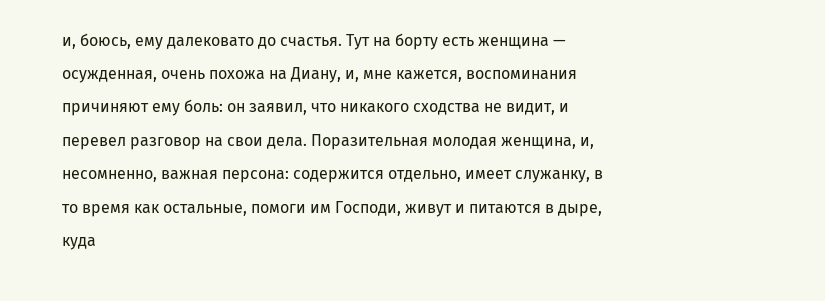и, боюсь, ему далековато до счастья. Тут на борту есть женщина — осужденная, очень похожа на Диану, и, мне кажется, воспоминания причиняют ему боль: он заявил, что никакого сходства не видит, и перевел разговор на свои дела. Поразительная молодая женщина, и, несомненно, важная персона: содержится отдельно, имеет служанку, в то время как остальные, помоги им Господи, живут и питаются в дыре, куда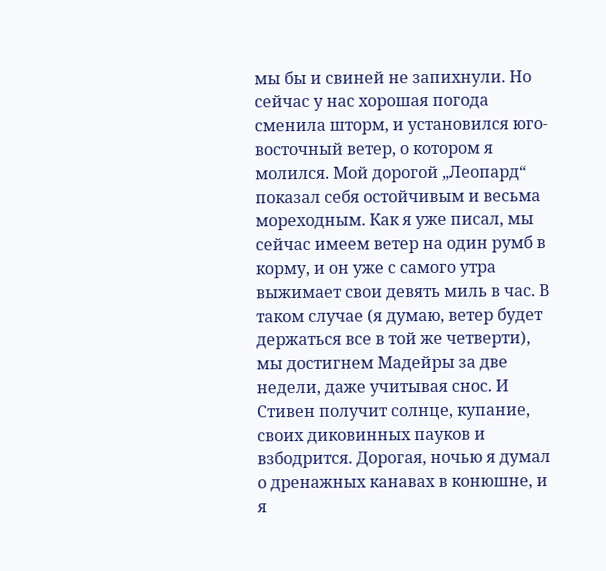мы бы и свиней не запихнули. Но сейчас у нас хорошая погода сменила шторм, и установился юго-восточный ветер, о котором я молился. Мой дорогой „Леопард“ показал себя остойчивым и весьма мореходным. Как я уже писал, мы сейчас имеем ветер на один румб в корму, и он уже с самого утра выжимает свои девять миль в час. В таком случае (я думаю, ветер будет держаться все в той же четверти), мы достигнем Мадейры за две недели, даже учитывая снос. И Стивен получит солнце, купание, своих диковинных пауков и взбодрится. Дорогая, ночью я думал о дренажных канавах в конюшне, и я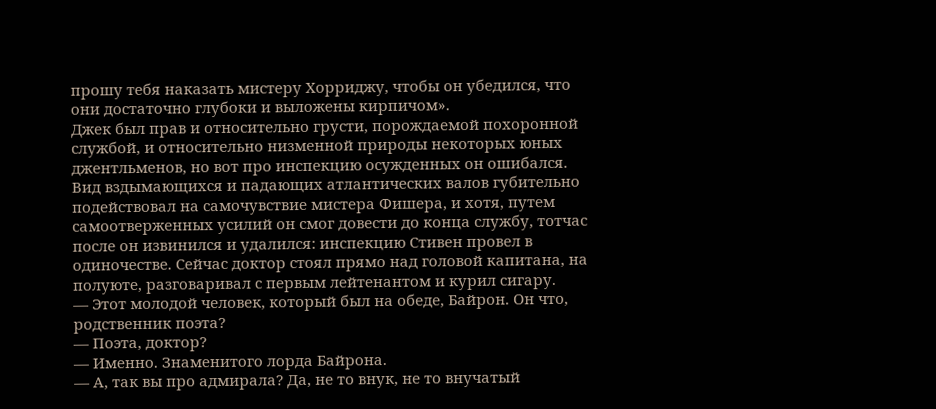прошу тебя наказать мистеру Хорриджу, чтобы он убедился, что они достаточно глубоки и выложены кирпичом».
Джек был прав и относительно грусти, порождаемой похоронной службой, и относительно низменной природы некоторых юных джентльменов, но вот про инспекцию осужденных он ошибался. Вид вздымающихся и падающих атлантических валов губительно подействовал на самочувствие мистера Фишера, и хотя, путем самоотверженных усилий он смог довести до конца службу, тотчас после он извинился и удалился: инспекцию Стивен провел в одиночестве. Сейчас доктор стоял прямо над головой капитана, на полуюте, разговаривал с первым лейтенантом и курил сигару.
— Этот молодой человек, который был на обеде, Байрон. Он что, родственник поэта?
— Поэта, доктор?
— Именно. Знаменитого лорда Байрона.
— А, так вы про адмирала? Да, не то внук, не то внучатый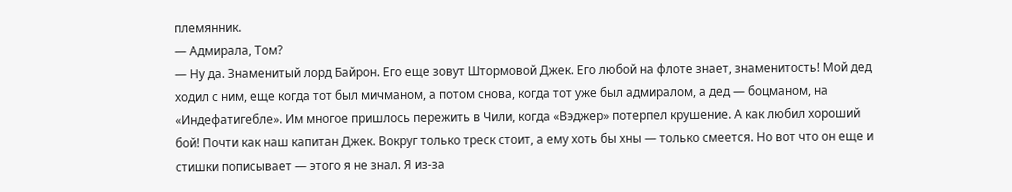племянник.
— Адмирала, Том?
— Ну да. Знаменитый лорд Байрон. Его еще зовут Штормовой Джек. Его любой на флоте знает, знаменитость! Мой дед ходил с ним, еще когда тот был мичманом, а потом снова, когда тот уже был адмиралом, а дед — боцманом, на «Индефатигебле». Им многое пришлось пережить в Чили, когда «Вэджер» потерпел крушение. А как любил хороший бой! Почти как наш капитан Джек. Вокруг только треск стоит, а ему хоть бы хны — только смеется. Но вот что он еще и стишки пописывает — этого я не знал. Я из-за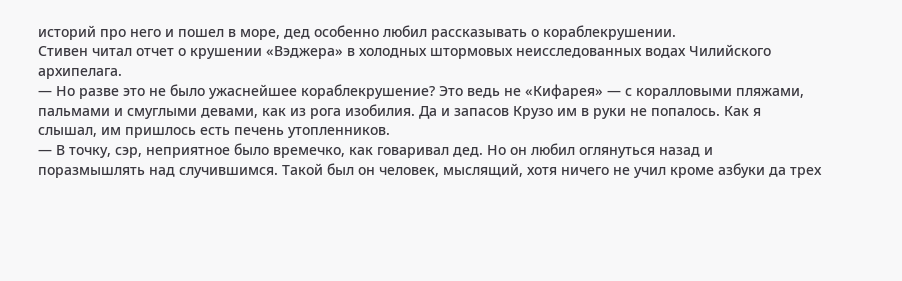историй про него и пошел в море, дед особенно любил рассказывать о кораблекрушении.
Стивен читал отчет о крушении «Вэджера» в холодных штормовых неисследованных водах Чилийского архипелага.
— Но разве это не было ужаснейшее кораблекрушение? Это ведь не «Кифарея» — с коралловыми пляжами, пальмами и смуглыми девами, как из рога изобилия. Да и запасов Крузо им в руки не попалось. Как я слышал, им пришлось есть печень утопленников.
— В точку, сэр, неприятное было времечко, как говаривал дед. Но он любил оглянуться назад и поразмышлять над случившимся. Такой был он человек, мыслящий, хотя ничего не учил кроме азбуки да трех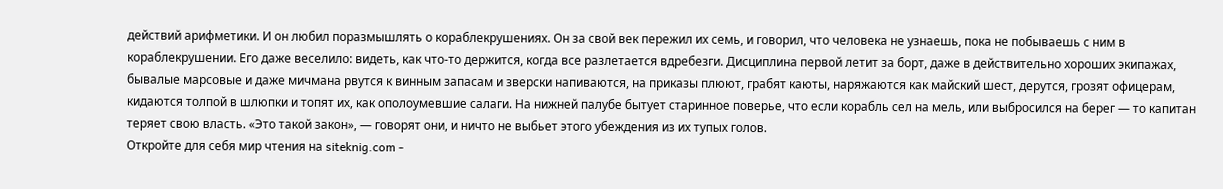действий арифметики. И он любил поразмышлять о кораблекрушениях. Он за свой век пережил их семь, и говорил, что человека не узнаешь, пока не побываешь с ним в кораблекрушении. Его даже веселило: видеть, как что-то держится, когда все разлетается вдребезги. Дисциплина первой летит за борт, даже в действительно хороших экипажах, бывалые марсовые и даже мичмана рвутся к винным запасам и зверски напиваются, на приказы плюют, грабят каюты, наряжаются как майский шест, дерутся, грозят офицерам, кидаются толпой в шлюпки и топят их, как ополоумевшие салаги. На нижней палубе бытует старинное поверье, что если корабль сел на мель, или выбросился на берег — то капитан теряет свою власть. «Это такой закон», — говорят они, и ничто не выбьет этого убеждения из их тупых голов.
Откройте для себя мир чтения на siteknig.com -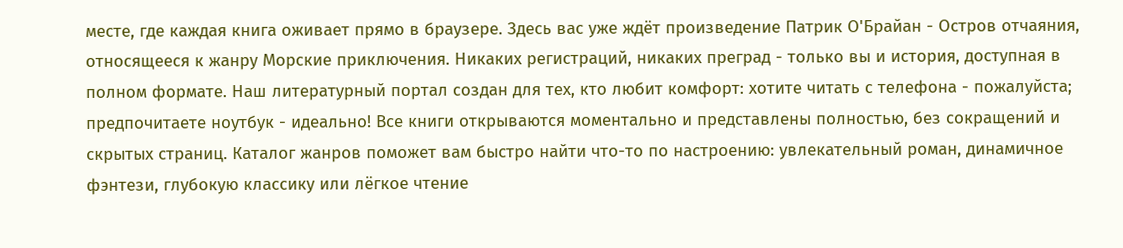месте, где каждая книга оживает прямо в браузере. Здесь вас уже ждёт произведение Патрик О'Брайан - Остров отчаяния, относящееся к жанру Морские приключения. Никаких регистраций, никаких преград - только вы и история, доступная в полном формате. Наш литературный портал создан для тех, кто любит комфорт: хотите читать с телефона - пожалуйста; предпочитаете ноутбук - идеально! Все книги открываются моментально и представлены полностью, без сокращений и скрытых страниц. Каталог жанров поможет вам быстро найти что-то по настроению: увлекательный роман, динамичное фэнтези, глубокую классику или лёгкое чтение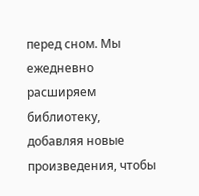перед сном. Мы ежедневно расширяем библиотеку, добавляя новые произведения, чтобы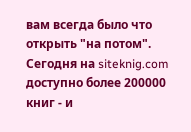вам всегда было что открыть "на потом". Сегодня на siteknig.com доступно более 200000 книг - и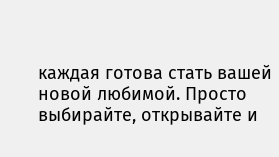каждая готова стать вашей новой любимой. Просто выбирайте, открывайте и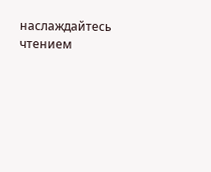наслаждайтесь чтением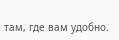там, где вам удобно.